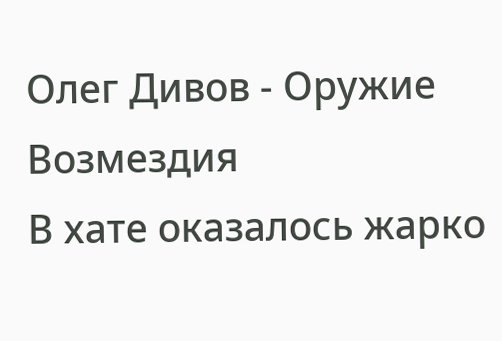Олег Дивов - Оружие Возмездия
В хате оказалось жарко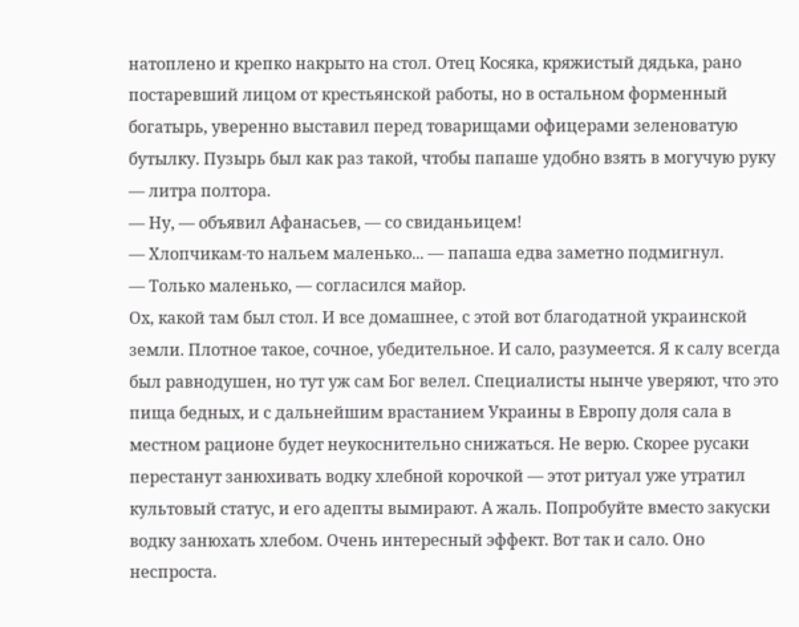натоплено и крепко накрыто на стол. Отец Косяка, кряжистый дядька, рано постаревший лицом от крестьянской работы, но в остальном форменный богатырь, уверенно выставил перед товарищами офицерами зеленоватую бутылку. Пузырь был как раз такой, чтобы папаше удобно взять в могучую руку — литра полтора.
— Ну, — объявил Афанасьев, — со свиданьицем!
— Хлопчикам-то нальем маленько... — папаша едва заметно подмигнул.
— Только маленько, — согласился майор.
Ох, какой там был стол. И все домашнее, с этой вот благодатной украинской земли. Плотное такое, сочное, убедительное. И сало, разумеется. Я к салу всегда был равнодушен, но тут уж сам Бог велел. Специалисты нынче уверяют, что это пища бедных, и с дальнейшим врастанием Украины в Европу доля сала в местном рационе будет неукоснительно снижаться. Не верю. Скорее русаки перестанут занюхивать водку хлебной корочкой — этот ритуал уже утратил культовый статус, и его адепты вымирают. А жаль. Попробуйте вместо закуски водку занюхать хлебом. Очень интересный эффект. Вот так и сало. Оно неспроста.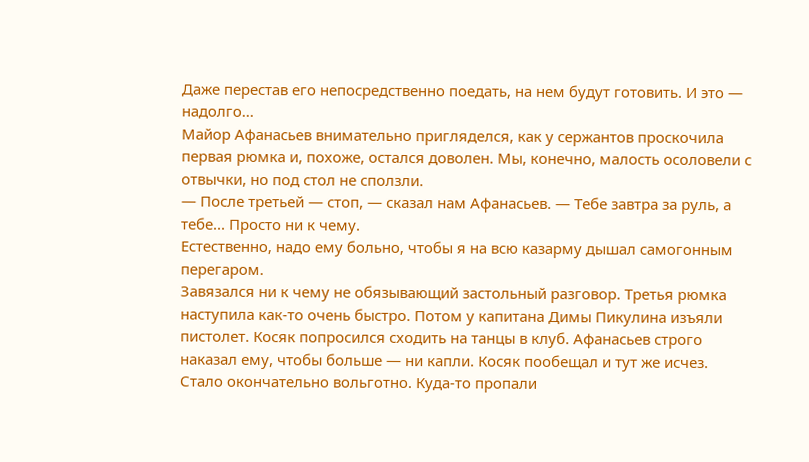Даже перестав его непосредственно поедать, на нем будут готовить. И это — надолго...
Майор Афанасьев внимательно пригляделся, как у сержантов проскочила первая рюмка и, похоже, остался доволен. Мы, конечно, малость осоловели с отвычки, но под стол не сползли.
— После третьей — стоп, — сказал нам Афанасьев. — Тебе завтра за руль, а тебе... Просто ни к чему.
Естественно, надо ему больно, чтобы я на всю казарму дышал самогонным перегаром.
Завязался ни к чему не обязывающий застольный разговор. Третья рюмка наступила как-то очень быстро. Потом у капитана Димы Пикулина изъяли пистолет. Косяк попросился сходить на танцы в клуб. Афанасьев строго наказал ему, чтобы больше — ни капли. Косяк пообещал и тут же исчез. Стало окончательно вольготно. Куда-то пропали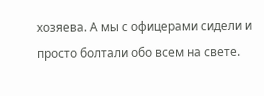хозяева. А мы с офицерами сидели и просто болтали обо всем на свете.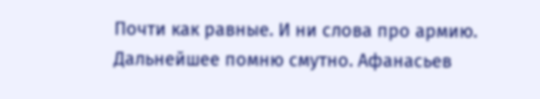Почти как равные. И ни слова про армию.
Дальнейшее помню смутно. Афанасьев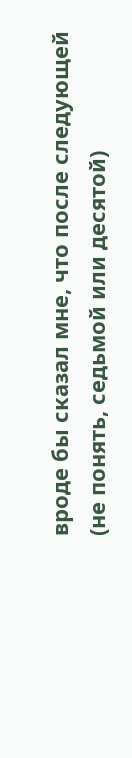вроде бы сказал мне, что после следующей (не понять, седьмой или десятой)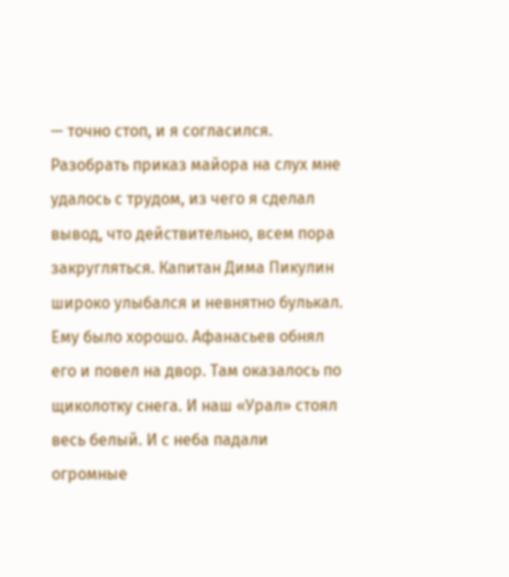— точно стоп, и я согласился. Разобрать приказ майора на слух мне удалось с трудом, из чего я сделал вывод, что действительно, всем пора закругляться. Капитан Дима Пикулин широко улыбался и невнятно булькал. Ему было хорошо. Афанасьев обнял его и повел на двор. Там оказалось по щиколотку снега. И наш «Урал» стоял весь белый. И с неба падали огромные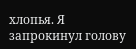хлопья. Я запрокинул голову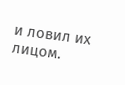и ловил их лицом.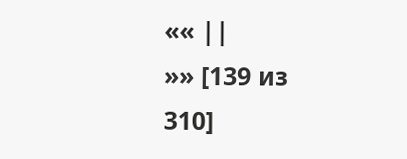«« ||
»» [139 из
310]